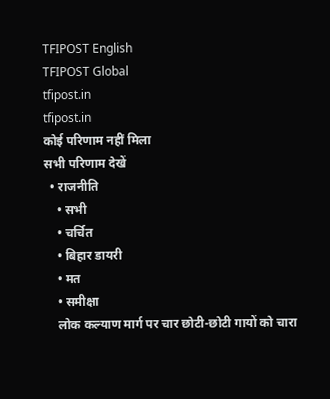TFIPOST English
TFIPOST Global
tfipost.in
tfipost.in
कोई परिणाम नहीं मिला
सभी परिणाम देखें
  • राजनीति
    • सभी
    • चर्चित
    • बिहार डायरी
    • मत
    • समीक्षा
    लोक कल्याण मार्ग पर चार छोटी-छोटी गायों को चारा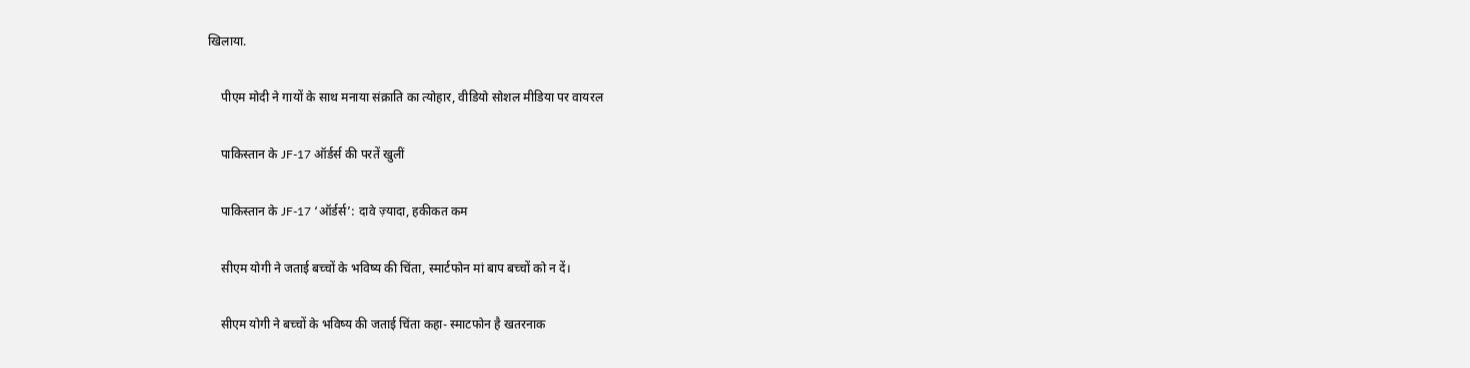खिलाया.

    पीएम मोदी ने गायों के साथ मनाया संक्राति का त्योहार, वीडियो सोशल मीडिया पर वायरल

    पाकिस्तान के JF-17 ऑर्डर्स की परतें खुलीं

    पाकिस्तान के JF-17 ‘ऑर्डर्स’: दावे ज़्यादा, हकीकत कम

    सीएम योगी ने जताई बच्चों के भविष्य की चिंता, स्मार्टफोन मां बाप बच्चों को न दें।

    सीएम योगी ने बच्चों के भविष्य की जताई चिंता कहा- स्माटफोन है खतरनाक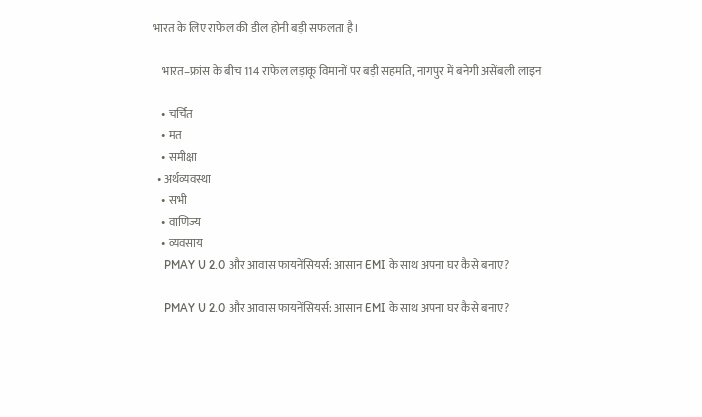भारत के लिए राफेल की डील होनी बड़ी सफलता है।

    भारत–फ्रांस के बीच 114 राफेल लड़ाकू विमानों पर बड़ी सहमति, नागपुर में बनेगी असेंबली लाइन

    • चर्चित
    • मत
    • समीक्षा
  • अर्थव्यवस्था
    • सभी
    • वाणिज्य
    • व्यवसाय
    PMAY U 2.0 और आवास फायनेंसियर्स: आसान EMI के साथ अपना घर कैसे बनाए?

    PMAY U 2.0 और आवास फायनेंसियर्स: आसान EMI के साथ अपना घर कैसे बनाए?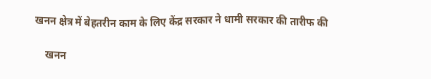खनन क्षेत्र में बेहतरीन काम के लिए केंद्र सरकार ने धामी सरकार की तारीफ की

    खनन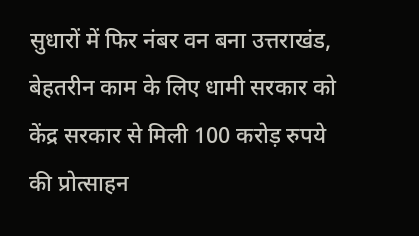सुधारों में फिर नंबर वन बना उत्तराखंड, बेहतरीन काम के लिए धामी सरकार को केंद्र सरकार से मिली 100 करोड़ रुपये की प्रोत्साहन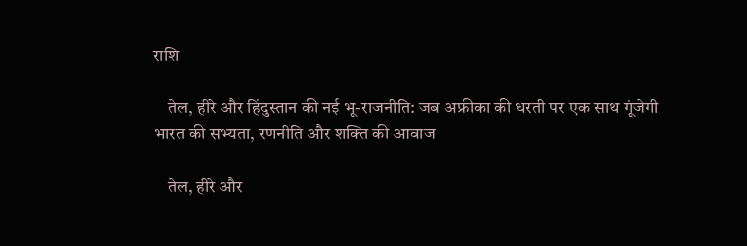राशि

    तेल, हीरे और हिंदुस्तान की नई भू-राजनीति: जब अफ्रीका की धरती पर एक साथ गूंजेगी भारत की सभ्यता, रणनीति और शक्ति की आवाज

    तेल, हीरे और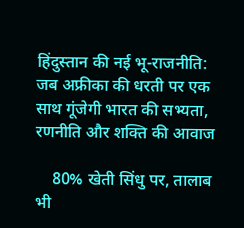हिंदुस्तान की नई भू-राजनीति: जब अफ्रीका की धरती पर एक साथ गूंजेगी भारत की सभ्यता, रणनीति और शक्ति की आवाज

    80% खेती सिंधु पर, तालाब भी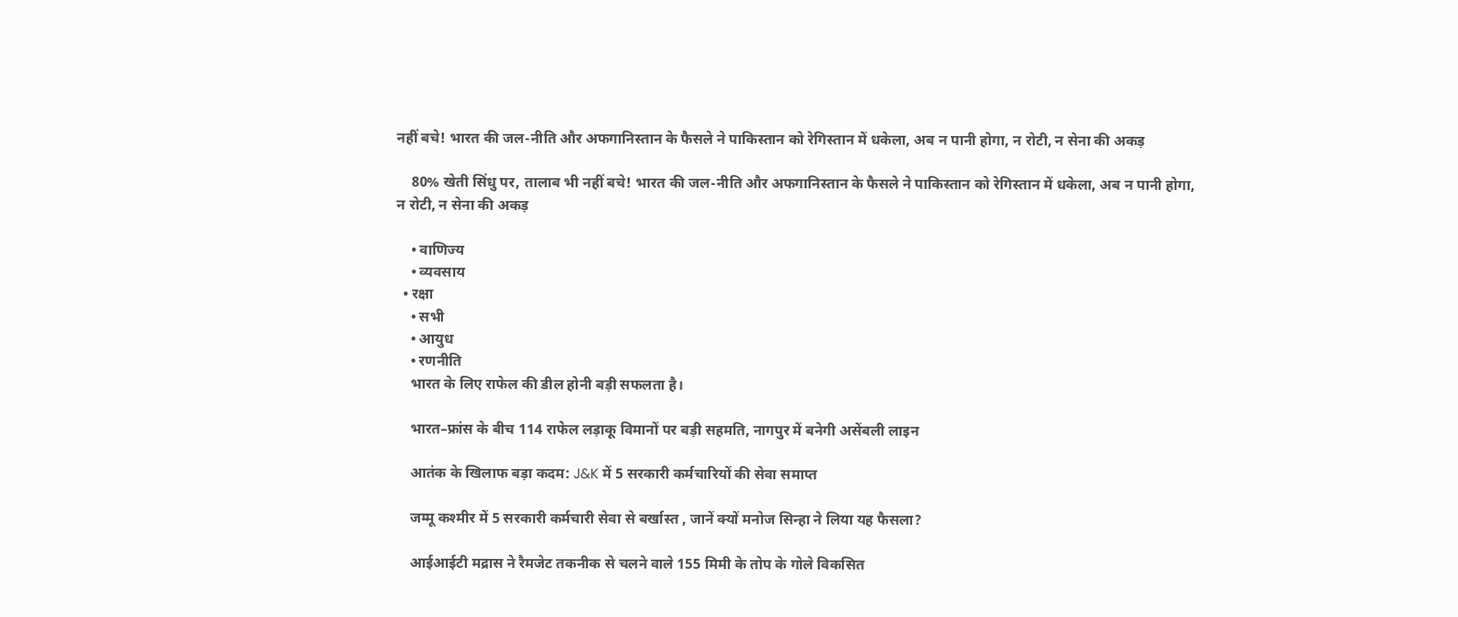नहीं बचे! भारत की जल-नीति और अफगानिस्तान के फैसले ने पाकिस्तान को रेगिस्तान में धकेला, अब न पानी होगा, न रोटी, न सेना की अकड़

    80% खेती सिंधु पर, तालाब भी नहीं बचे! भारत की जल-नीति और अफगानिस्तान के फैसले ने पाकिस्तान को रेगिस्तान में धकेला, अब न पानी होगा, न रोटी, न सेना की अकड़

    • वाणिज्य
    • व्यवसाय
  • रक्षा
    • सभी
    • आयुध
    • रणनीति
    भारत के लिए राफेल की डील होनी बड़ी सफलता है।

    भारत–फ्रांस के बीच 114 राफेल लड़ाकू विमानों पर बड़ी सहमति, नागपुर में बनेगी असेंबली लाइन

    आतंक के खिलाफ बड़ा कदम: J&K में 5 सरकारी कर्मचारियों की सेवा समाप्त

    जम्मू कश्मीर में 5 सरकारी कर्मचारी सेवा से बर्खास्त , जानें क्यों मनोज सिन्हा ने लिया यह फैसला?

    आईआईटी मद्रास ने रैमजेट तकनीक से चलने वाले 155 मिमी के तोप के गोले विकसित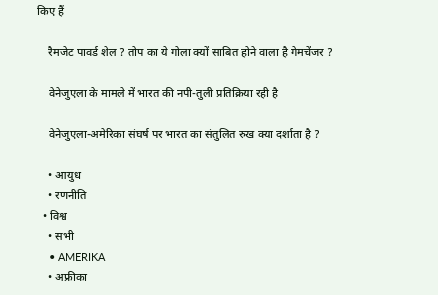किए हैं

    रैमजेट पावर्ड शेल ? तोप का ये गोला क्यों साबित होने वाला है गेमचेंजर ?

    वेनेजुएला के मामले में भारत की नपी-तुली प्रतिक्रिया रही है

    वेनेजुएला-अमेरिका संघर्ष पर भारत का संतुलित रुख क्या दर्शाता है ?

    • आयुध
    • रणनीति
  • विश्व
    • सभी
    • AMERIKA
    • अफ्रीका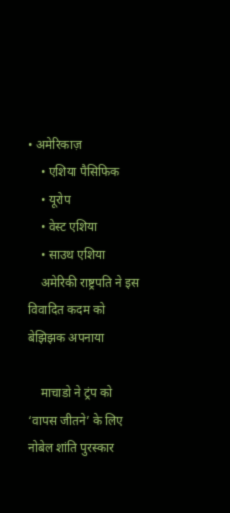• अमेरिकाज़
    • एशिया पैसिफिक
    • यूरोप
    • वेस्ट एशिया
    • साउथ एशिया
    अमेरिकी राष्ट्रपति ने इस विवादित कदम को बेझिझक अपनाया

    माचाडो ने ट्रंप को ‘वापस जीतने’ के लिए नोबेल शांति पुरस्कार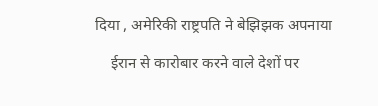दिया , अमेरिकी राष्ट्रपति ने बेझिझक अपनाया

    ईरान से कारोबार करने वाले देशों पर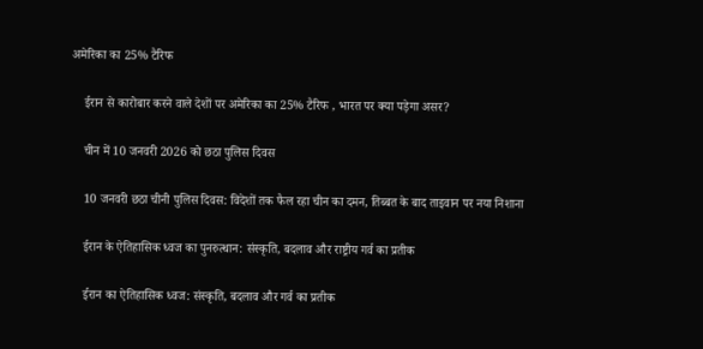अमेरिका का 25% टैरिफ

    ईरान से कारोबार करने वाले देशों पर अमेरिका का 25% टैरिफ , भारत पर क्या पड़ेगा असर?

    चीन में 10 जनवरी 2026 को छठा पुलिस दिवस

    10 जनवरी छठा चीनी पुलिस दिवस: विदेशों तक फैल रहा चीन का दमन, तिब्बत के बाद ताइवान पर नया निशाना

    ईरान के ऐतिहासिक ध्वज का पुनरुत्थान: संस्कृति, बदलाव और राष्ट्रीय गर्व का प्रतीक

    ईरान का ऐतिहासिक ध्वज: संस्कृति, बदलाव और गर्व का प्रतीक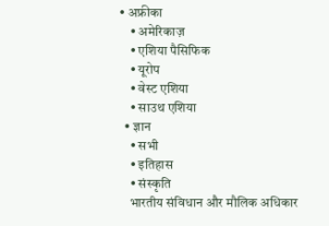• अफ्रीका
    • अमेरिकाज़
    • एशिया पैसिफिक
    • यूरोप
    • वेस्ट एशिया
    • साउथ एशिया
  • ज्ञान
    • सभी
    • इतिहास
    • संस्कृति
    भारतीय संविधान और मौलिक अधिकार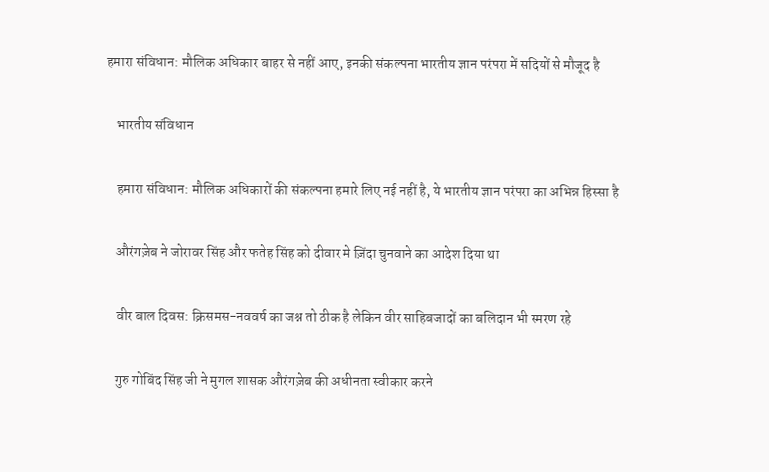हमारा संविधान: मौलिक अधिकार बाहर से नहीं आए, इनकी संकल्पना भारतीय ज्ञान परंपरा में सदियों से मौजूद है

    भारतीय संविधान

    हमारा संविधान: मौलिक अधिकारों की संकल्पना हमारे लिए नई नहीं है, ये भारतीय ज्ञान परंपरा का अभिन्न हिस्सा है

    औरंगज़ेब ने जोरावर सिंह और फतेह सिंह को दीवार मे ज़िंदा चुनवाने का आदेश दिया था

    वीर बाल दिवस: क्रिसमस-नववर्ष का जश्न तो ठीक है लेकिन वीर साहिबजादों का बलिदान भी स्मरण रहे

    गुरु गोबिंद सिंह जी ने मुगल शासक औरंगज़ेब की अधीनता स्वीकार करने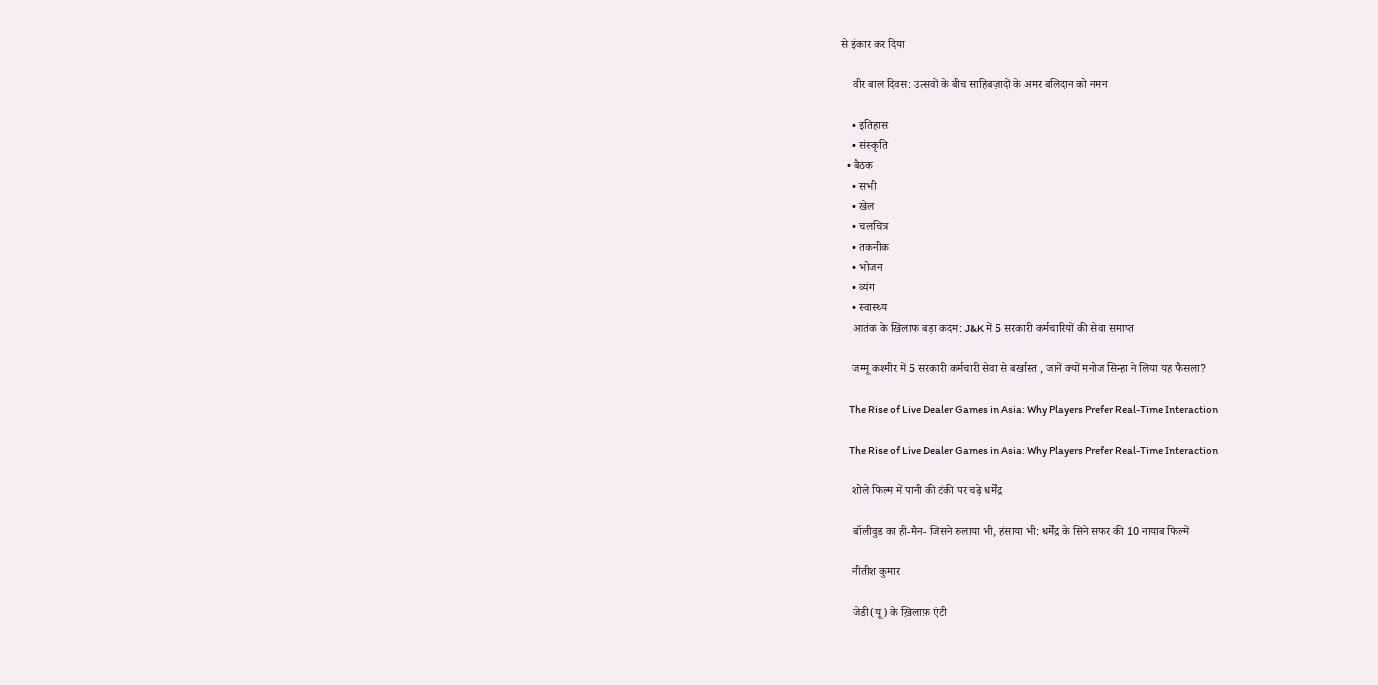से इंकार कर दिया

    वीर बाल दिवस: उत्सवों के बीच साहिबज़ादों के अमर बलिदान को नमन

    • इतिहास
    • संस्कृति
  • बैठक
    • सभी
    • खेल
    • चलचित्र
    • तकनीक
    • भोजन
    • व्यंग
    • स्वास्थ्य
    आतंक के खिलाफ बड़ा कदम: J&K में 5 सरकारी कर्मचारियों की सेवा समाप्त

    जम्मू कश्मीर में 5 सरकारी कर्मचारी सेवा से बर्खास्त , जानें क्यों मनोज सिन्हा ने लिया यह फैसला?

    The Rise of Live Dealer Games in Asia: Why Players Prefer Real-Time Interaction

    The Rise of Live Dealer Games in Asia: Why Players Prefer Real-Time Interaction

    शोले फिल्म में पानी की टंकी पर चढ़े धर्मेंद्र

    बॉलीवुड का ही-मैन- जिसने रुलाया भी, हंसाया भी: धर्मेंद्र के सिने सफर की 10 नायाब फिल्में

    नीतीश कुमार

    जेडी(यू) के ख़िलाफ़ एंटी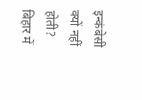इन्कंबेसी क्यों नहीं होती? बिहार में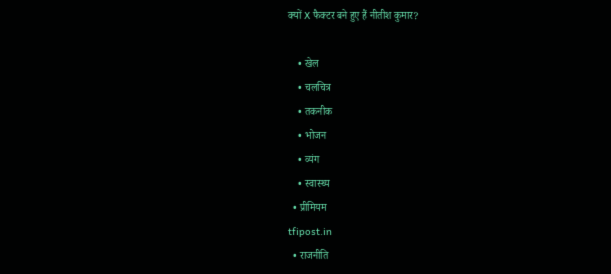क्यों X फैक्टर बने हुए हैं नीतीश कुमार?

    • खेल
    • चलचित्र
    • तकनीक
    • भोजन
    • व्यंग
    • स्वास्थ्य
  • प्रीमियम
tfipost.in
  • राजनीति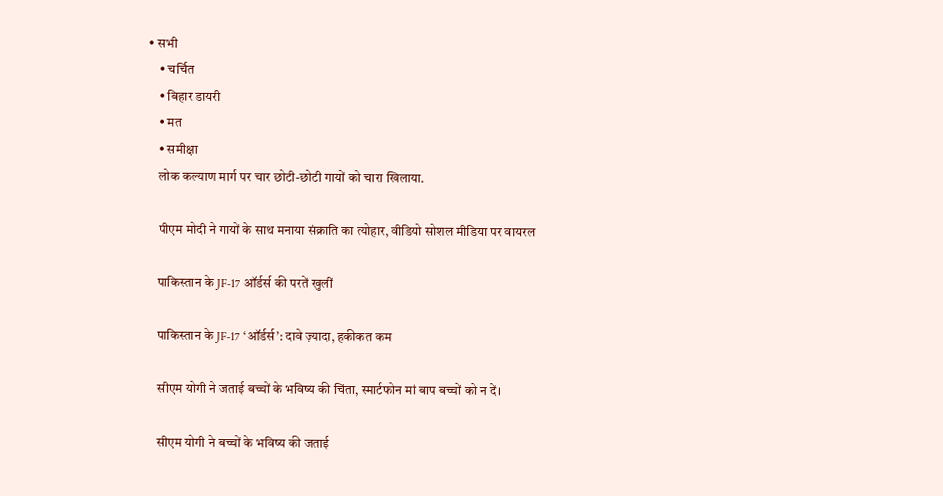• सभी
    • चर्चित
    • बिहार डायरी
    • मत
    • समीक्षा
    लोक कल्याण मार्ग पर चार छोटी-छोटी गायों को चारा खिलाया.

    पीएम मोदी ने गायों के साथ मनाया संक्राति का त्योहार, वीडियो सोशल मीडिया पर वायरल

    पाकिस्तान के JF-17 ऑर्डर्स की परतें खुलीं

    पाकिस्तान के JF-17 ‘ऑर्डर्स’: दावे ज़्यादा, हकीकत कम

    सीएम योगी ने जताई बच्चों के भविष्य की चिंता, स्मार्टफोन मां बाप बच्चों को न दें।

    सीएम योगी ने बच्चों के भविष्य की जताई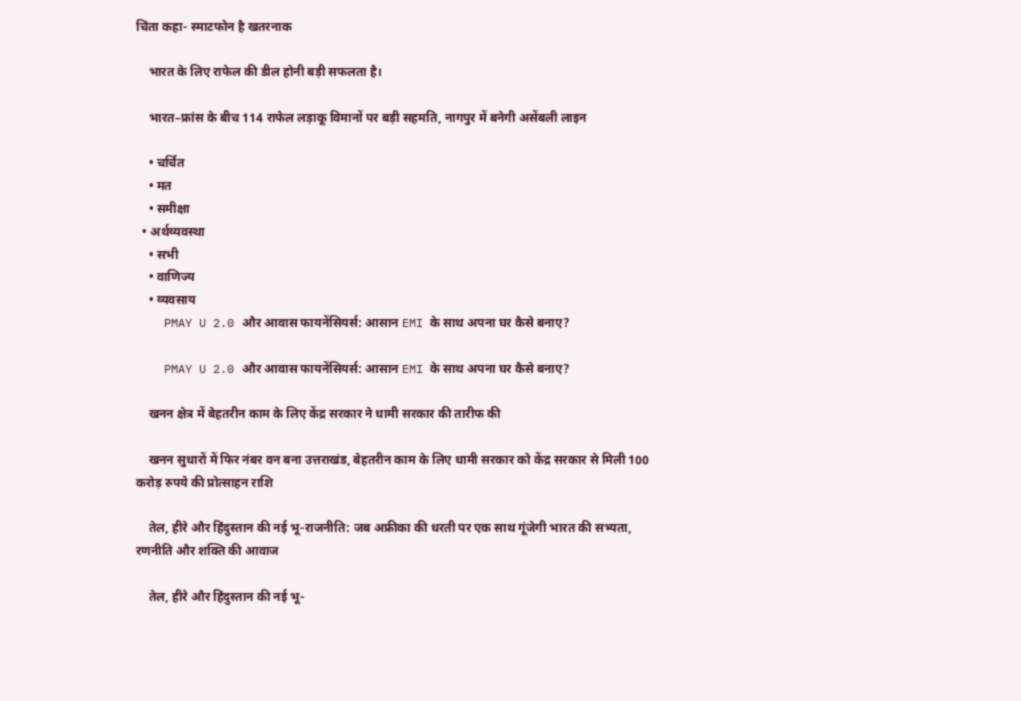चिंता कहा- स्माटफोन है खतरनाक

    भारत के लिए राफेल की डील होनी बड़ी सफलता है।

    भारत–फ्रांस के बीच 114 राफेल लड़ाकू विमानों पर बड़ी सहमति, नागपुर में बनेगी असेंबली लाइन

    • चर्चित
    • मत
    • समीक्षा
  • अर्थव्यवस्था
    • सभी
    • वाणिज्य
    • व्यवसाय
    PMAY U 2.0 और आवास फायनेंसियर्स: आसान EMI के साथ अपना घर कैसे बनाए?

    PMAY U 2.0 और आवास फायनेंसियर्स: आसान EMI के साथ अपना घर कैसे बनाए?

    खनन क्षेत्र में बेहतरीन काम के लिए केंद्र सरकार ने धामी सरकार की तारीफ की

    खनन सुधारों में फिर नंबर वन बना उत्तराखंड, बेहतरीन काम के लिए धामी सरकार को केंद्र सरकार से मिली 100 करोड़ रुपये की प्रोत्साहन राशि

    तेल, हीरे और हिंदुस्तान की नई भू-राजनीति: जब अफ्रीका की धरती पर एक साथ गूंजेगी भारत की सभ्यता, रणनीति और शक्ति की आवाज

    तेल, हीरे और हिंदुस्तान की नई भू-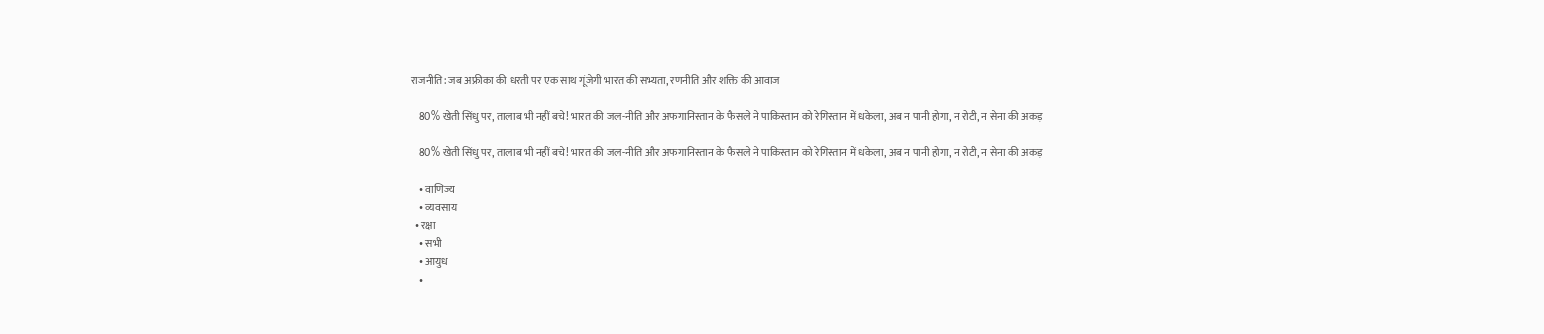राजनीति: जब अफ्रीका की धरती पर एक साथ गूंजेगी भारत की सभ्यता, रणनीति और शक्ति की आवाज

    80% खेती सिंधु पर, तालाब भी नहीं बचे! भारत की जल-नीति और अफगानिस्तान के फैसले ने पाकिस्तान को रेगिस्तान में धकेला, अब न पानी होगा, न रोटी, न सेना की अकड़

    80% खेती सिंधु पर, तालाब भी नहीं बचे! भारत की जल-नीति और अफगानिस्तान के फैसले ने पाकिस्तान को रेगिस्तान में धकेला, अब न पानी होगा, न रोटी, न सेना की अकड़

    • वाणिज्य
    • व्यवसाय
  • रक्षा
    • सभी
    • आयुध
    •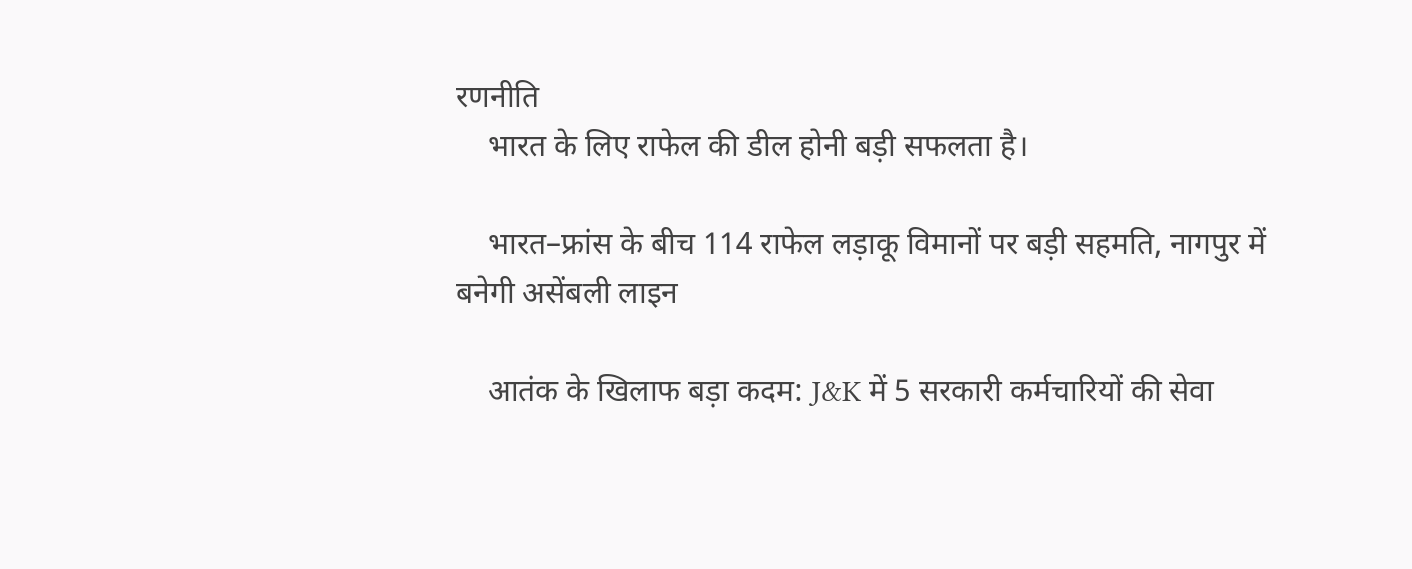रणनीति
    भारत के लिए राफेल की डील होनी बड़ी सफलता है।

    भारत–फ्रांस के बीच 114 राफेल लड़ाकू विमानों पर बड़ी सहमति, नागपुर में बनेगी असेंबली लाइन

    आतंक के खिलाफ बड़ा कदम: J&K में 5 सरकारी कर्मचारियों की सेवा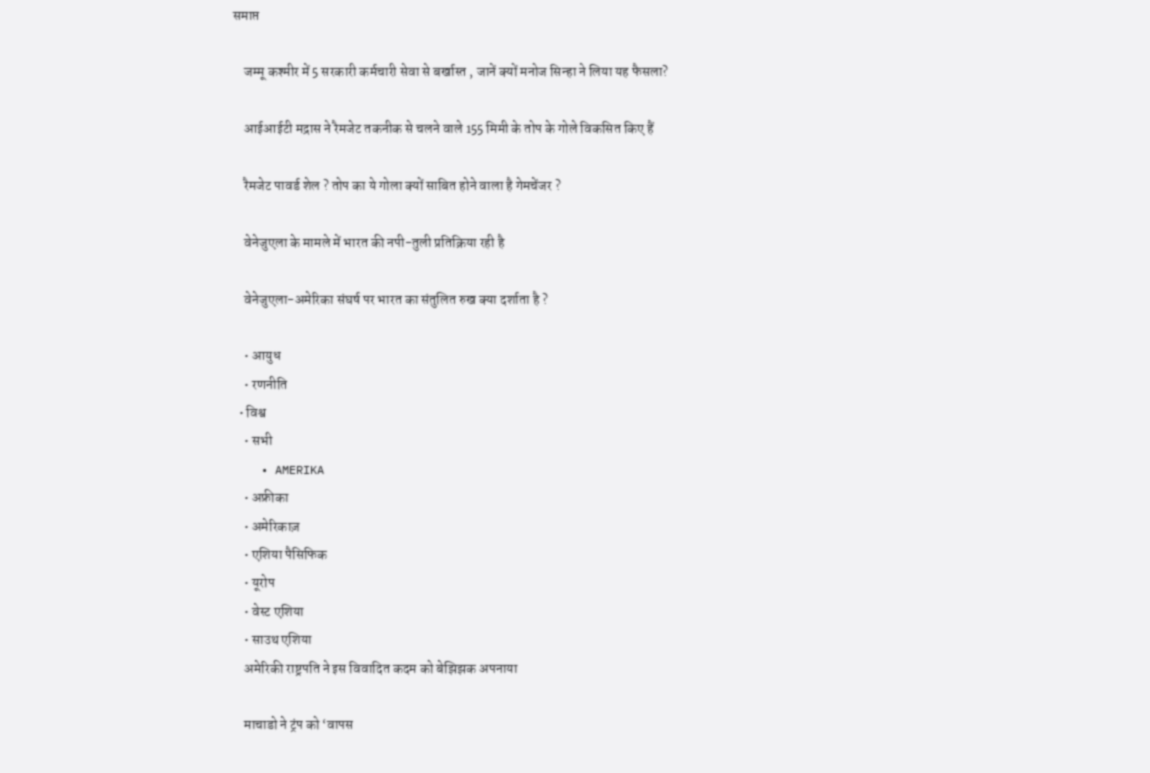समाप्त

    जम्मू कश्मीर में 5 सरकारी कर्मचारी सेवा से बर्खास्त , जानें क्यों मनोज सिन्हा ने लिया यह फैसला?

    आईआईटी मद्रास ने रैमजेट तकनीक से चलने वाले 155 मिमी के तोप के गोले विकसित किए हैं

    रैमजेट पावर्ड शेल ? तोप का ये गोला क्यों साबित होने वाला है गेमचेंजर ?

    वेनेजुएला के मामले में भारत की नपी-तुली प्रतिक्रिया रही है

    वेनेजुएला-अमेरिका संघर्ष पर भारत का संतुलित रुख क्या दर्शाता है ?

    • आयुध
    • रणनीति
  • विश्व
    • सभी
    • AMERIKA
    • अफ्रीका
    • अमेरिकाज़
    • एशिया पैसिफिक
    • यूरोप
    • वेस्ट एशिया
    • साउथ एशिया
    अमेरिकी राष्ट्रपति ने इस विवादित कदम को बेझिझक अपनाया

    माचाडो ने ट्रंप को ‘वापस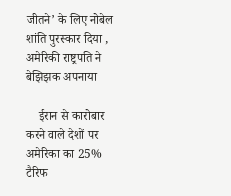जीतने’ के लिए नोबेल शांति पुरस्कार दिया , अमेरिकी राष्ट्रपति ने बेझिझक अपनाया

    ईरान से कारोबार करने वाले देशों पर अमेरिका का 25% टैरिफ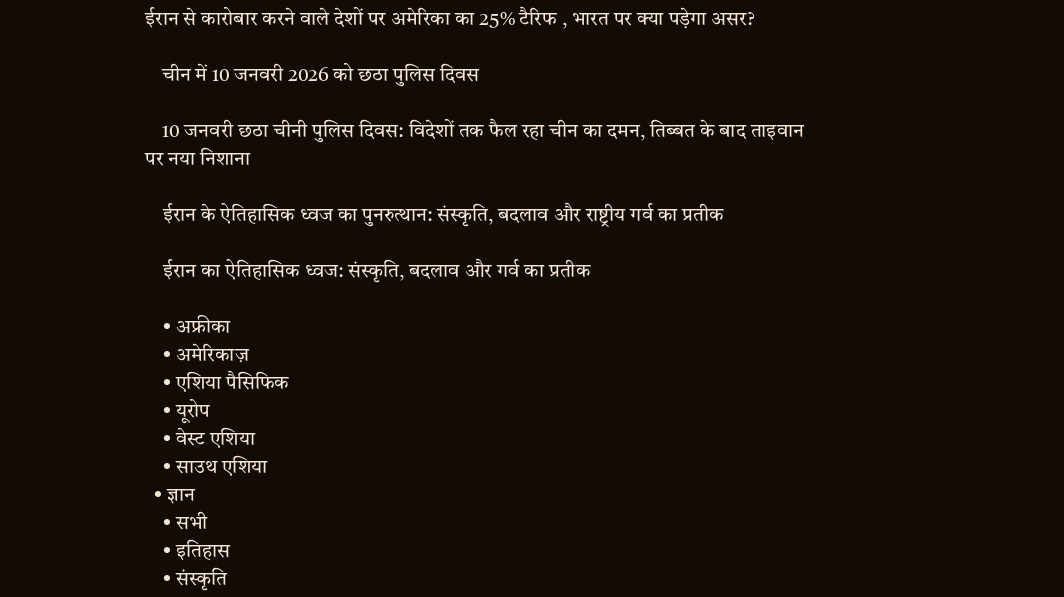ईरान से कारोबार करने वाले देशों पर अमेरिका का 25% टैरिफ , भारत पर क्या पड़ेगा असर?

    चीन में 10 जनवरी 2026 को छठा पुलिस दिवस

    10 जनवरी छठा चीनी पुलिस दिवस: विदेशों तक फैल रहा चीन का दमन, तिब्बत के बाद ताइवान पर नया निशाना

    ईरान के ऐतिहासिक ध्वज का पुनरुत्थान: संस्कृति, बदलाव और राष्ट्रीय गर्व का प्रतीक

    ईरान का ऐतिहासिक ध्वज: संस्कृति, बदलाव और गर्व का प्रतीक

    • अफ्रीका
    • अमेरिकाज़
    • एशिया पैसिफिक
    • यूरोप
    • वेस्ट एशिया
    • साउथ एशिया
  • ज्ञान
    • सभी
    • इतिहास
    • संस्कृति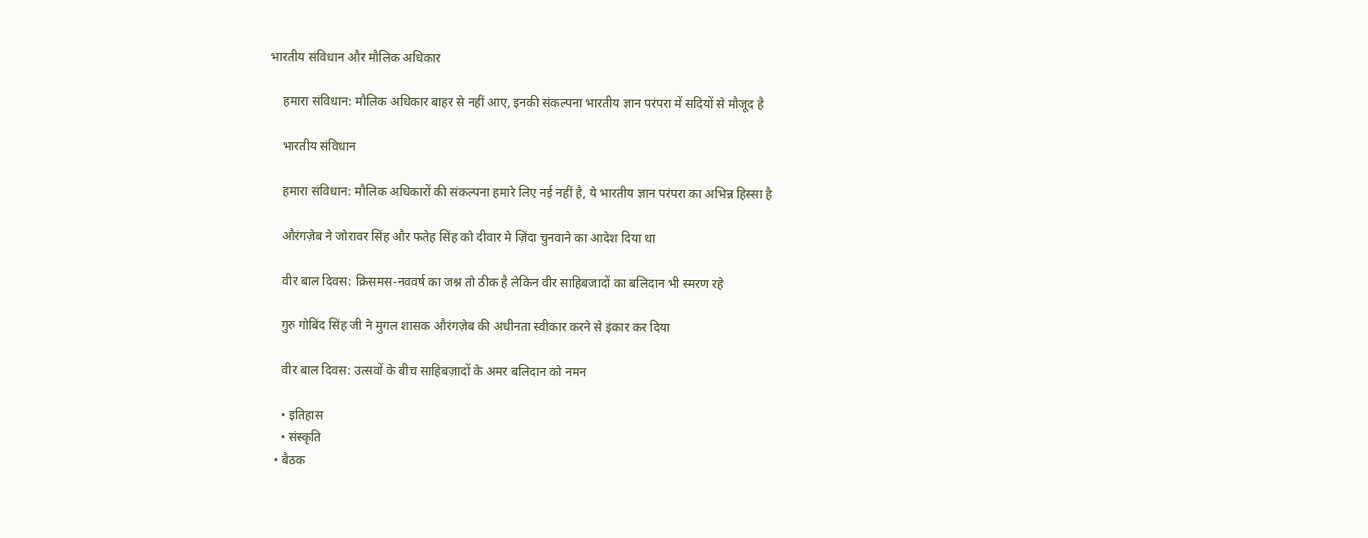भारतीय संविधान और मौलिक अधिकार

    हमारा संविधान: मौलिक अधिकार बाहर से नहीं आए, इनकी संकल्पना भारतीय ज्ञान परंपरा में सदियों से मौजूद है

    भारतीय संविधान

    हमारा संविधान: मौलिक अधिकारों की संकल्पना हमारे लिए नई नहीं है, ये भारतीय ज्ञान परंपरा का अभिन्न हिस्सा है

    औरंगज़ेब ने जोरावर सिंह और फतेह सिंह को दीवार मे ज़िंदा चुनवाने का आदेश दिया था

    वीर बाल दिवस: क्रिसमस-नववर्ष का जश्न तो ठीक है लेकिन वीर साहिबजादों का बलिदान भी स्मरण रहे

    गुरु गोबिंद सिंह जी ने मुगल शासक औरंगज़ेब की अधीनता स्वीकार करने से इंकार कर दिया

    वीर बाल दिवस: उत्सवों के बीच साहिबज़ादों के अमर बलिदान को नमन

    • इतिहास
    • संस्कृति
  • बैठक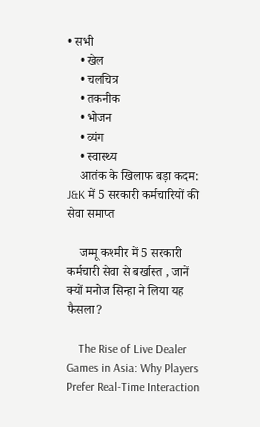• सभी
    • खेल
    • चलचित्र
    • तकनीक
    • भोजन
    • व्यंग
    • स्वास्थ्य
    आतंक के खिलाफ बड़ा कदम: J&K में 5 सरकारी कर्मचारियों की सेवा समाप्त

    जम्मू कश्मीर में 5 सरकारी कर्मचारी सेवा से बर्खास्त , जानें क्यों मनोज सिन्हा ने लिया यह फैसला?

    The Rise of Live Dealer Games in Asia: Why Players Prefer Real-Time Interaction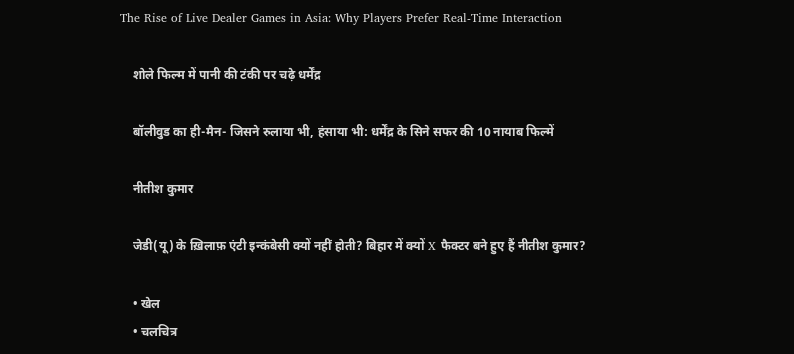The Rise of Live Dealer Games in Asia: Why Players Prefer Real-Time Interaction

    शोले फिल्म में पानी की टंकी पर चढ़े धर्मेंद्र

    बॉलीवुड का ही-मैन- जिसने रुलाया भी, हंसाया भी: धर्मेंद्र के सिने सफर की 10 नायाब फिल्में

    नीतीश कुमार

    जेडी(यू) के ख़िलाफ़ एंटी इन्कंबेसी क्यों नहीं होती? बिहार में क्यों X फैक्टर बने हुए हैं नीतीश कुमार?

    • खेल
    • चलचित्र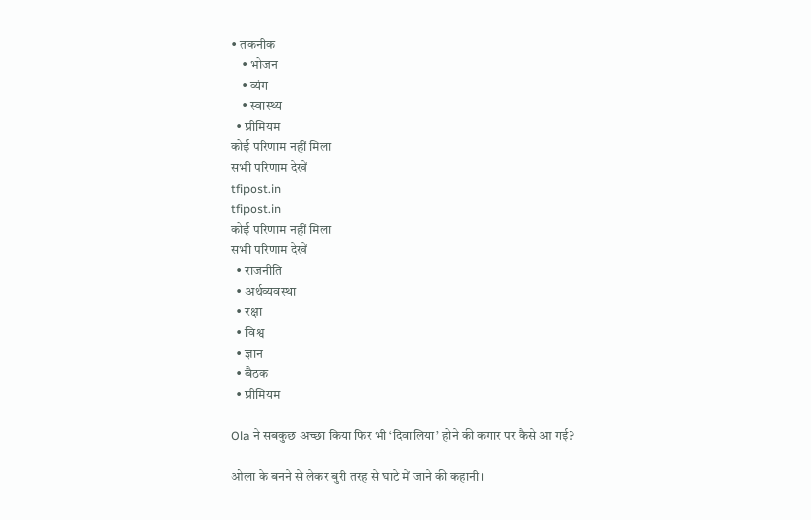• तकनीक
    • भोजन
    • व्यंग
    • स्वास्थ्य
  • प्रीमियम
कोई परिणाम नहीं मिला
सभी परिणाम देखें
tfipost.in
tfipost.in
कोई परिणाम नहीं मिला
सभी परिणाम देखें
  • राजनीति
  • अर्थव्यवस्था
  • रक्षा
  • विश्व
  • ज्ञान
  • बैठक
  • प्रीमियम

Ola ने सबकुछ अच्छा किया फिर भी ‘दिवालिया’ होने की कगार पर कैसे आ गई?

ओला के बनने से लेकर बुरी तरह से घाटे में जाने की कहानी।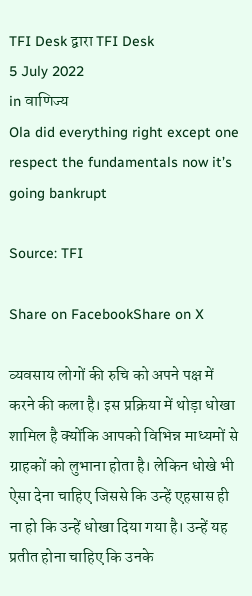TFI Desk द्वारा TFI Desk
5 July 2022
in वाणिज्य
Ola did everything right except one respect the fundamentals now it’s going bankrupt

Source: TFI

Share on FacebookShare on X

व्यवसाय लोगों की रुचि को अपने पक्ष में करने की कला है। इस प्रक्रिया में थोड़ा धोखा शामिल है क्योंकि आपको विभिन्न माध्यमों से ग्राहकों को लुभाना होता है। लेकिन धोखे भी ऐसा देना चाहिए जिससे कि उन्हें एहसास ही ना हो कि उन्हें धोखा दिया गया है। उन्हें यह प्रतीत होना चाहिए कि उनके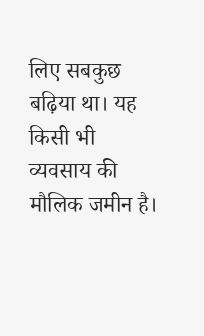लिए सबकुछ बढ़िया था। यह किसी भी व्यवसाय की मौलिक जमीन है।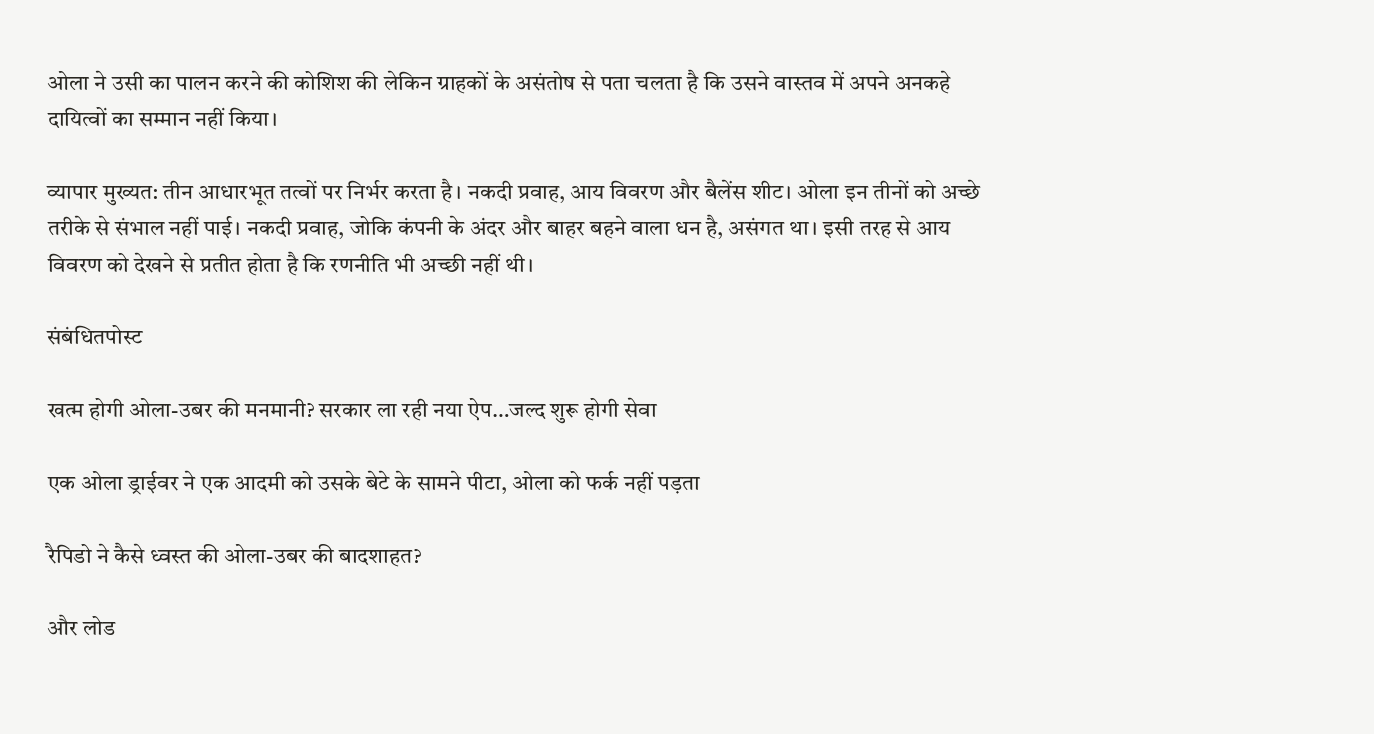ओला ने उसी का पालन करने की कोशिश की लेकिन ग्राहकों के असंतोष से पता चलता है कि उसने वास्तव में अपने अनकहे दायित्वों का सम्मान नहीं किया।

व्यापार मुख्यत: तीन आधारभूत तत्वों पर निर्भर करता है। नकदी प्रवाह, आय विवरण और बैलेंस शीट। ओला इन तीनों को अच्छे तरीके से संभाल नहीं पाई। नकदी प्रवाह, जोकि कंपनी के अंदर और बाहर बहने वाला धन है, असंगत था। इसी तरह से आय विवरण को देखने से प्रतीत होता है कि रणनीति भी अच्छी नहीं थी।

संबंधितपोस्ट

खत्म होगी ओला-उबर की मनमानी? सरकार ला रही नया ऐप…जल्द शुरू होगी सेवा

एक ओला ड्राईवर ने एक आदमी को उसके बेटे के सामने पीटा, ओला को फर्क नहीं पड़ता

रैपिडो ने कैसे ध्वस्त की ओला-उबर की बादशाहत?

और लोड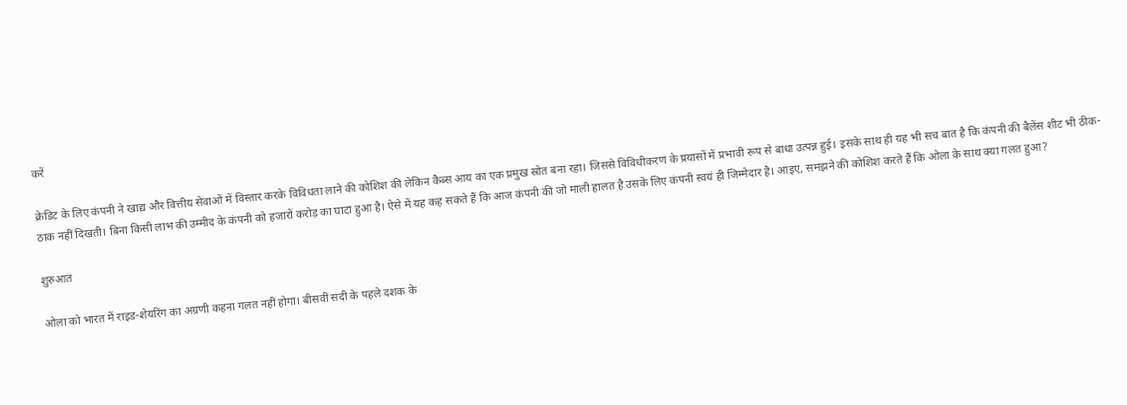करें

क्रेडिट के लिए कंपनी ने खाद्य और वित्तीय सेवाओं में विस्तार करके विविधता लाने की कोशिश की लेकिन कैब्स आय का एक प्रमुख स्रोत बना रहा। जिससे विविधीकरण के प्रयासों में प्रभावी रूप से बाधा उत्पन्न हुई। इसके साथ ही यह भी सच बात है कि कंपनी की बैलेंस शीट भी ठीक-ठाक नहीं दिखती। बिना किसी लाभ की उम्मीद के कंपनी को हजारों करोड़ का घाटा हुआ है। ऐसे में यह कह सकते हैं कि आज कंपनी की जो माली हालत है उसके लिए कंपनी स्वयं ही जिम्मेदार है। आइए, समझने की कोशिश करते हैं कि ओला के साथ क्या ग़लत हुआ?

शुरुआत

ओला को भारत में राइड-शेयरिंग का अग्रणी कहना गलत नहीं होगा। बीसवीं सदी के पहले दशक के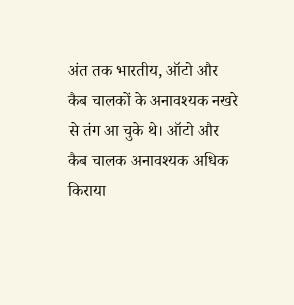अंत तक भारतीय, ऑटो और कैब चालकों के अनावश्यक नखरे से तंग आ चुके थे। ऑटो और कैब चालक अनावश्यक अधिक किराया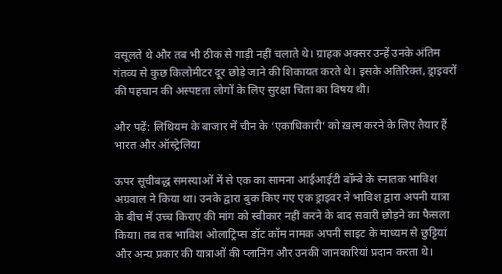वसूलते थे और तब भी ठीक से गाड़ी नहीं चलाते थे। ग्राहक अक्सर उन्हें उनके अंतिम गंतव्य से कुछ किलोमीटर दूर छोड़े जाने की शिकायत करते थे। इसके अतिरिक्त, ड्राइवरों की पहचान की अस्पष्टता लोगों के लिए सुरक्षा चिंता का विषय थी।

और पढ़ें: लिथियम के बाजार में चीन के ‘एकाधिकारी’ को ख़त्म करने के लिए तैयार हैं भारत और ऑस्ट्रेलिया

ऊपर सूचीबद्ध समस्याओं में से एक का सामना आईआईटी बॉम्बे के स्नातक भाविश अग्रवाल ने किया था। उनके द्वारा बुक किए गए एक ड्राइवर ने भाविश द्वारा अपनी यात्रा के बीच में उच्च किराए की मांग को स्वीकार नहीं करने के बाद सवारी छोड़ने का फैसला किया। तब तब भाविश ओलाट्रिप्स डॉट कॉम नामक अपनी साइट के माध्यम से छुट्टियां और अन्य प्रकार की यात्राओं की प्लानिंग और उनकी जानकारियां प्रदान करता थे।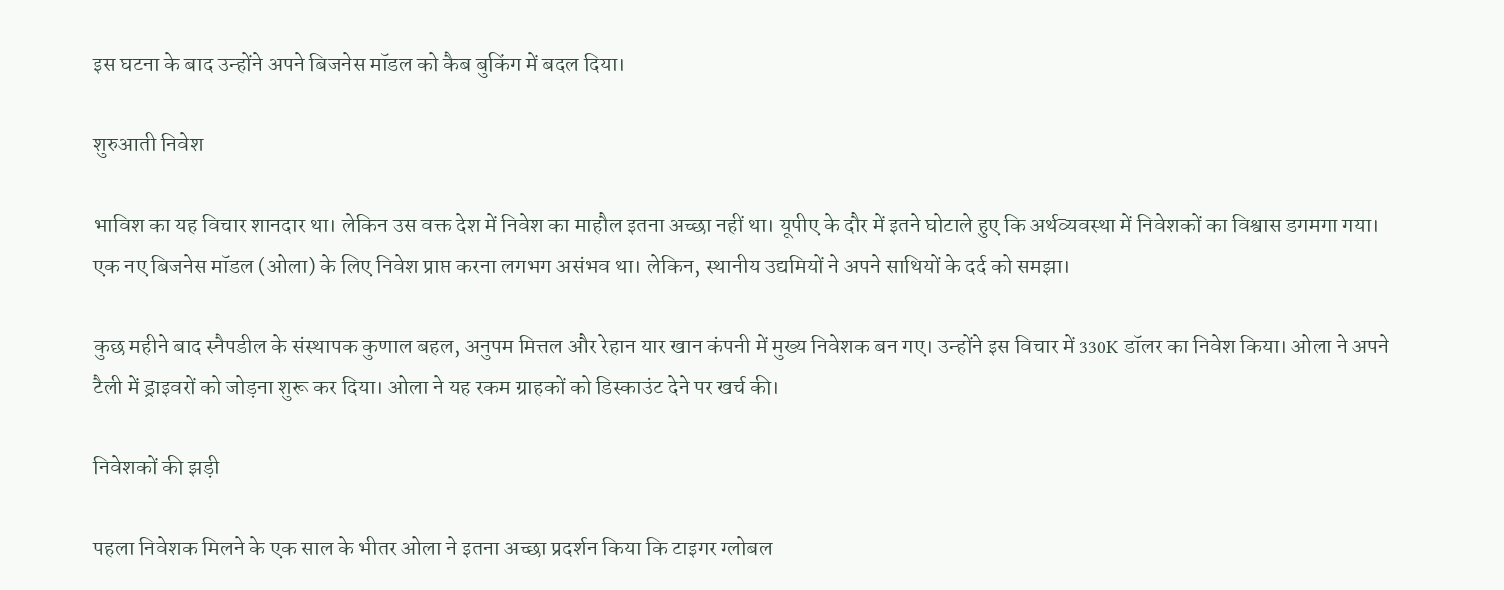इस घटना के बाद उन्होंने अपने बिजनेस मॉडल को कैब बुकिंग में बदल दिया।

शुरुआती निवेश

भाविश का यह विचार शानदार था। लेकिन उस वक्त देश में निवेश का माहौल इतना अच्छा नहीं था। यूपीए के दौर में इतने घोटाले हुए कि अर्थव्यवस्था में निवेशकों का विश्वास डगमगा गया। एक नए बिजनेस मॉडल (ओला) के लिए निवेश प्राप्त करना लगभग असंभव था। लेकिन, स्थानीय उद्यमियों ने अपने साथियों के दर्द को समझा।

कुछ महीने बाद स्नैपडील के संस्थापक कुणाल बहल, अनुपम मित्तल और रेहान यार खान कंपनी में मुख्य निवेशक बन गए। उन्होंने इस विचार में 330K डॉलर का निवेश किया। ओला ने अपने टैली में ड्राइवरों को जोड़ना शुरू कर दिया। ओला ने यह रकम ग्राहकों को डिस्काउंट देने पर खर्च की।

निवेशकों की झड़ी

पहला निवेशक मिलने के एक साल के भीतर ओला ने इतना अच्छा प्रदर्शन किया कि टाइगर ग्लोबल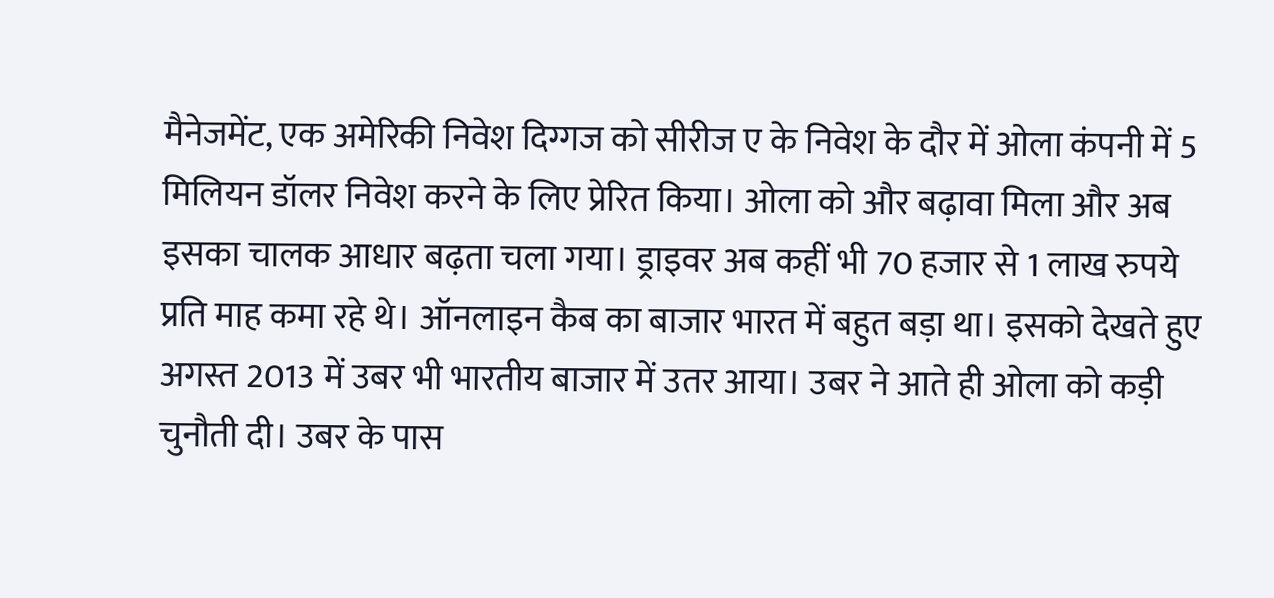मैनेजमेंट, एक अमेरिकी निवेश दिग्गज को सीरीज ए के निवेश के दौर में ओला कंपनी में 5 मिलियन डॉलर निवेश करने के लिए प्रेरित किया। ओला को और बढ़ावा मिला और अब इसका चालक आधार बढ़ता चला गया। ड्राइवर अब कहीं भी 70 हजार से 1 लाख रुपये प्रति माह कमा रहे थे। ऑनलाइन कैब का बाजार भारत में बहुत बड़ा था। इसको देखते हुए अगस्त 2013 में उबर भी भारतीय बाजार में उतर आया। उबर ने आते ही ओला को कड़ी चुनौती दी। उबर के पास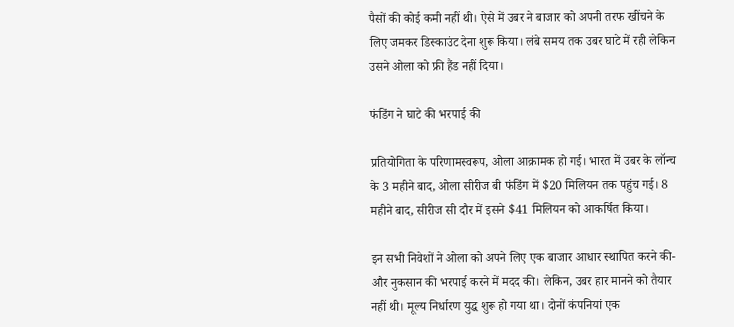पैसों की कोई कमी नहीं थी। ऐसे में उबर ने बाजार को अपनी तरफ खींचने के लिए जमकर डिस्काउंट देना शुरू किया। लंबे समय तक उबर घाटे में रही लेकिन उसने ओला को फ्री हैंड नहीं दिया।

फंडिंग ने घाटे की भरपाई की

प्रतियोगिता के परिणामस्वरूप, ओला आक्रामक हो गई। भारत में उबर के लॉन्च के 3 महीने बाद, ओला सीरीज बी फंडिंग में $20 मिलियन तक पहुंच गई। 8 महीने बाद, सीरीज सी दौर में इसने $41 मिलियन को आकर्षित किया।

इन सभी निवेशों ने ओला को अपने लिए एक बाजार आधार स्थापित करने की- और नुकसान की भरपाई करने में मदद की। लेकिन, उबर हार मानने को तैयार नहीं थी। मूल्य निर्धारण युद्ध शुरू हो गया था। दोनों कंपनियां एक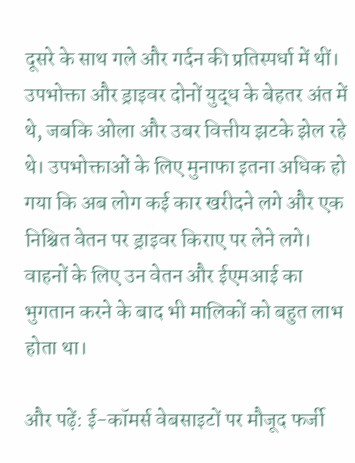दूसरे के साथ गले और गर्दन की प्रतिस्पर्धा में थीं। उपभोक्ता और ड्राइवर दोनों युद्ध के बेहतर अंत में थे, जबकि ओला और उबर वित्तीय झटके झेल रहे थे। उपभोक्ताओं के लिए मुनाफा इतना अधिक हो गया कि अब लोग कई कार खरीदने लगे और एक निश्चित वेतन पर ड्राइवर किराए पर लेने लगे। वाहनों के लिए उन वेतन और ईएमआई का भुगतान करने के बाद भी मालिकों को बहुत लाभ होता था।

और पढ़ें: ई-कॉमर्स वेबसाइटों पर मौजूद फर्जी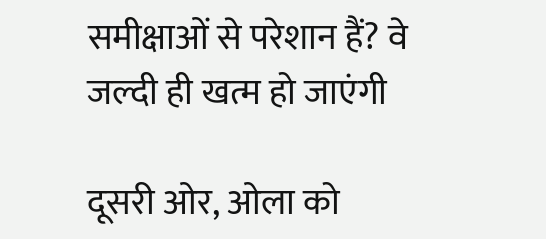समीक्षाओं से परेशान हैं? वे जल्दी ही खत्म हो जाएंगी

दूसरी ओर, ओला को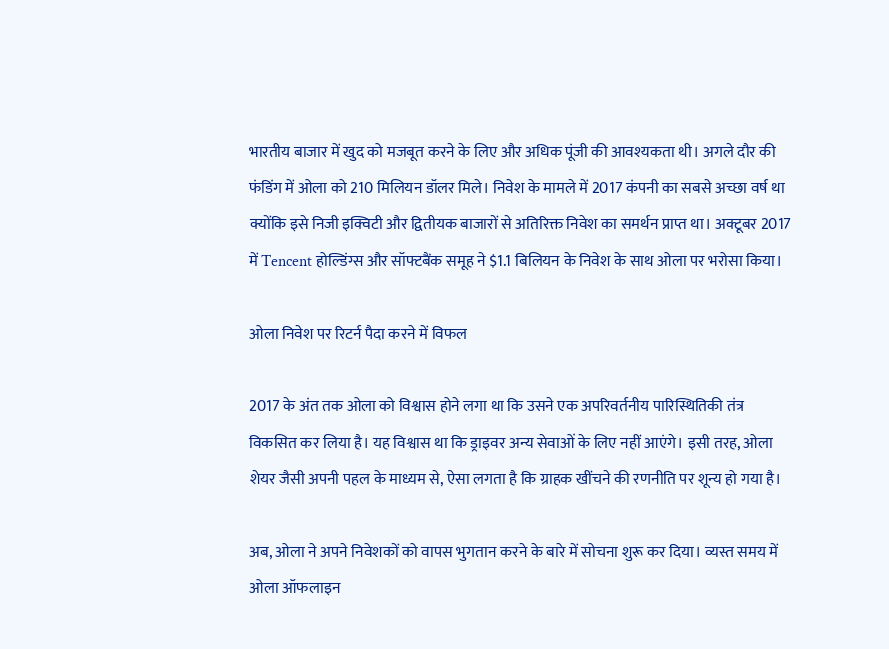भारतीय बाजार में खुद को मजबूत करने के लिए और अधिक पूंजी की आवश्यकता थी। अगले दौर की फंडिंग में ओला को 210 मिलियन डॉलर मिले। निवेश के मामले में 2017 कंपनी का सबसे अच्छा वर्ष था क्योंकि इसे निजी इक्विटी और द्वितीयक बाजारों से अतिरिक्त निवेश का समर्थन प्राप्त था। अक्टूबर 2017 में Tencent होल्डिंग्स और सॉफ्टबैंक समूह ने $1.1 बिलियन के निवेश के साथ ओला पर भरोसा किया।

ओला निवेश पर रिटर्न पैदा करने में विफल

2017 के अंत तक ओला को विश्वास होने लगा था कि उसने एक अपरिवर्तनीय पारिस्थितिकी तंत्र विकसित कर लिया है। यह विश्वास था कि ड्राइवर अन्य सेवाओं के लिए नहीं आएंगे। इसी तरह, ओला शेयर जैसी अपनी पहल के माध्यम से, ऐसा लगता है कि ग्राहक खींचने की रणनीति पर शून्य हो गया है।

अब, ओला ने अपने निवेशकों को वापस भुगतान करने के बारे में सोचना शुरू कर दिया। व्यस्त समय में ओला ऑफलाइन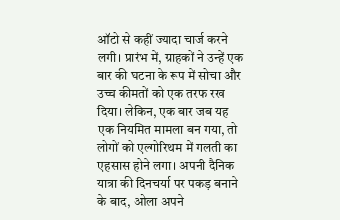ऑटो से कहीं ज्यादा चार्ज करने लगी। प्रारंभ में, ग्राहकों ने उन्हें एक बार की घटना के रूप में सोचा और उच्च कीमतों को एक तरफ रख दिया। लेकिन, एक बार जब यह एक नियमित मामला बन गया, तो लोगों को एल्गोरिथम में गलती का एहसास होने लगा। अपनी दैनिक यात्रा की दिनचर्या पर पकड़ बनाने के बाद, ओला अपने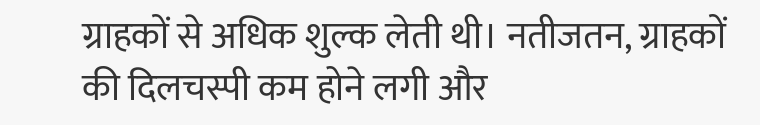ग्राहकों से अधिक शुल्क लेती थी। नतीजतन, ग्राहकों की दिलचस्पी कम होने लगी और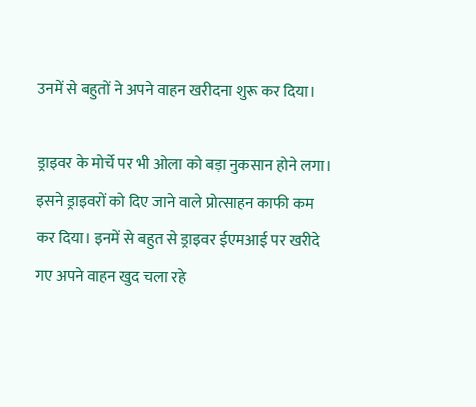उनमें से बहुतों ने अपने वाहन खरीदना शुरू कर दिया।

ड्राइवर के मोर्चे पर भी ओला को बड़ा नुकसान होने लगा। इसने ड्राइवरों को दिए जाने वाले प्रोत्साहन काफी कम कर दिया। इनमें से बहुत से ड्राइवर ईएमआई पर खरीदे गए अपने वाहन खुद चला रहे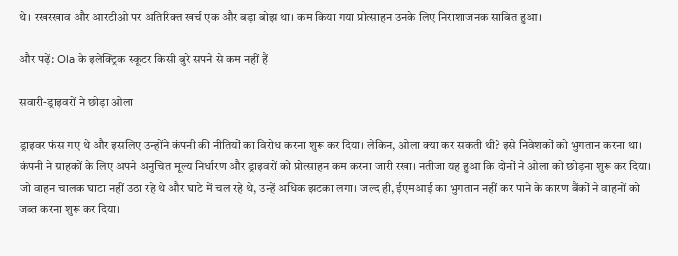थे। रखरखाव और आरटीओ पर अतिरिक्त खर्च एक और बड़ा बोझ था। कम किया गया प्रोत्साहन उनके लिए निराशाजनक साबित हुआ।

और पढ़ें: Ola के इलेक्ट्रिक स्कूटर किसी बुरे सपने से कम नहीं हैं

सवारी-ड्राइवरों ने छोड़ा ओला

ड्राइवर फंस गए थे और इसलिए उन्होंने कंपनी की नीतियों का विरोध करना शुरू कर दिया। लेकिन, ओला क्या कर सकती थी? इसे निवेशकों को भुगतान करना था। कंपनी ने ग्राहकों के लिए अपने अनुचित मूल्य निर्धारण और ड्राइवरों को प्रोत्साहन कम करना जारी रखा। नतीजा यह हुआ कि दोनों ने ओला को छोड़ना शुरू कर दिया। जो वाहन चालक घाटा नहीं उठा रहे थे और घाटे में चल रहे थे, उन्हें अधिक झटका लगा। जल्द ही, ईएमआई का भुगतान नहीं कर पाने के कारण बैंकों ने वाहनों को जब्त करना शुरू कर दिया।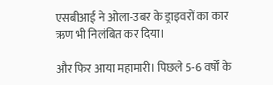एसबीआई ने ओला-उबर के ड्राइवरों का कार ऋण भी निलंबित कर दिया।

और फिर आया महामारी। पिछले 5-6 वर्षों के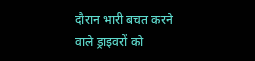दौरान भारी बचत करने वाले ड्राइवरों को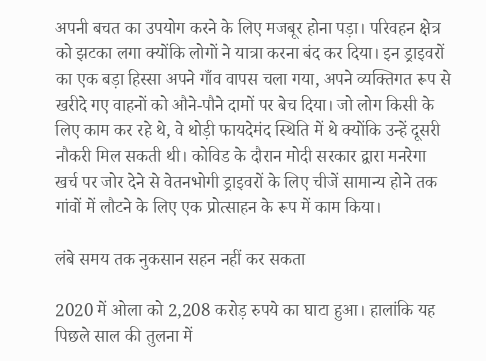अपनी बचत का उपयोग करने के लिए मजबूर होना पड़ा। परिवहन क्षेत्र को झटका लगा क्योंकि लोगों ने यात्रा करना बंद कर दिया। इन ड्राइवरों का एक बड़ा हिस्सा अपने गाँव वापस चला गया, अपने व्यक्तिगत रूप से खरीदे गए वाहनों को औने-पौने दामों पर बेच दिया। जो लोग किसी के लिए काम कर रहे थे, वे थोड़ी फायदेमंद स्थिति में थे क्योंकि उन्हें दूसरी नौकरी मिल सकती थी। कोविड के दौरान मोदी सरकार द्वारा मनरेगा खर्च पर जोर देने से वेतनभोगी ड्राइवरों के लिए चीजें सामान्य होने तक गांवों में लौटने के लिए एक प्रोत्साहन के रूप में काम किया।

लंबे समय तक नुकसान सहन नहीं कर सकता

2020 में ओला को 2,208 करोड़ रुपये का घाटा हुआ। हालांकि यह पिछले साल की तुलना में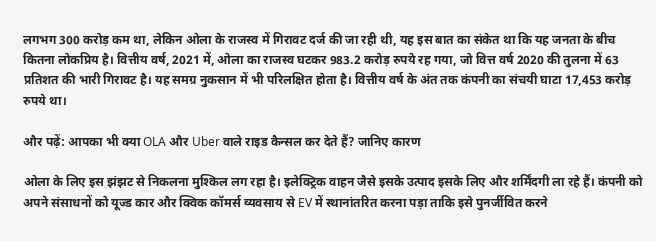लगभग 300 करोड़ कम था, लेकिन ओला के राजस्व में गिरावट दर्ज की जा रही थी, यह इस बात का संकेत था कि यह जनता के बीच कितना लोकप्रिय है। वित्तीय वर्ष, 2021 में, ओला का राजस्व घटकर 983.2 करोड़ रुपये रह गया, जो वित्त वर्ष 2020 की तुलना में 63 प्रतिशत की भारी गिरावट है। यह समग्र नुकसान में भी परिलक्षित होता है। वित्तीय वर्ष के अंत तक कंपनी का संचयी घाटा 17,453 करोड़ रुपये था।

और पढ़ें: आपका भी क्या OLA और Uber वाले राइड कैन्सल कर देते हैं? जानिए कारण

ओला के लिए इस झंझट से निकलना मुश्किल लग रहा है। इलेक्ट्रिक वाहन जैसे इसके उत्पाद इसके लिए और शर्मिंदगी ला रहे हैं। कंपनी को अपने संसाधनों को यूज्ड कार और क्विक कॉमर्स व्यवसाय से EV में स्थानांतरित करना पड़ा ताकि इसे पुनर्जीवित करने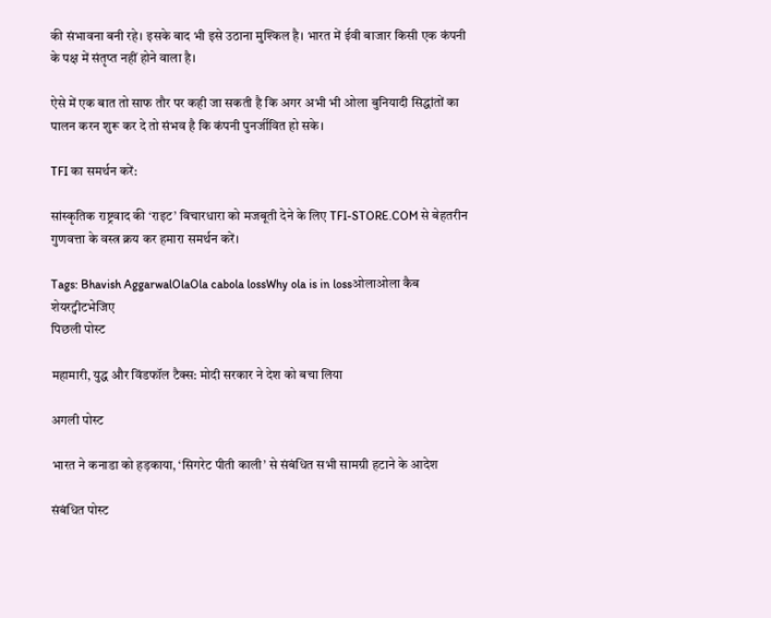की संभावना बनी रहे। इसके बाद भी इसे उठाना मुश्किल है। भारत में ईवी बाजार किसी एक कंपनी के पक्ष में संतृप्त नहीं होने वाला है।

ऐसे में एक बात तो साफ तौर पर कही जा सकती है कि अगर अभी भी ओला बुनियादी सिद्धांतों का पालन करन शुरू कर दे तो संभव है कि कंपनी पुनर्जीवित हो सके।

TFI का समर्थन करें:

सांस्कृतिक राष्ट्रवाद की ‘राइट’ विचारधारा को मजबूती देने के लिए TFI-STORE.COM से बेहतरीन गुणवत्ता के वस्त्र क्रय कर हमारा समर्थन करें।

Tags: Bhavish AggarwalOlaOla cabola lossWhy ola is in lossओलाओला कैब
शेयरट्वीटभेजिए
पिछली पोस्ट

महामारी, युद्ध और विंडफॉल टैक्स: मोदी सरकार ने देश को बचा लिया

अगली पोस्ट

भारत ने कनाडा को हड़काया, ‘सिगरेट पीती काली’ से संबंधित सभी सामग्री हटाने के आदेश

संबंधित पोस्ट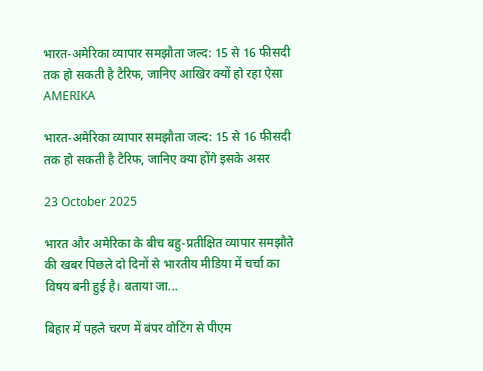भारत-अमेरिका व्यापार समझौता जल्द: 15 से 16 फीसदी तक हो सकती है टैरिफ, जानिए आखिर क्यों हो रहा ऐसा
AMERIKA

भारत-अमेरिका व्यापार समझौता जल्द: 15 से 16 फीसदी तक हो सकती है टैरिफ, जानिए क्या होंगे इसके असर

23 October 2025

भारत और अमेरिका के बीच बहु-प्रतीक्षित व्यापार समझौते की खबर पिछले दो दिनों से भारतीय मीडिया में चर्चा का विषय बनी हुई है। बताया जा...

बिहार में पहले चरण में बंपर वोटिंग से पीएम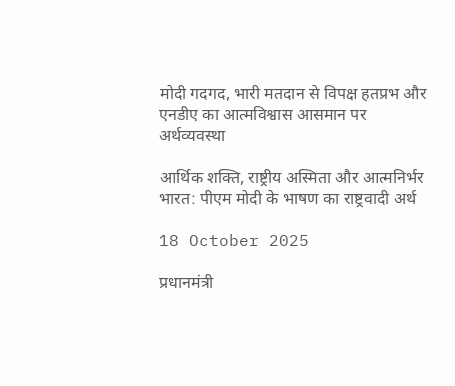मोदी गदगद, भारी मतदान से विपक्ष हतप्रभ और एनडीए का आत्मविश्वास आसमान पर
अर्थव्यवस्था

आर्थिक शक्ति, राष्ट्रीय अस्मिता और आत्मनिर्भर भारत: पीएम मोदी के भाषण का राष्ट्रवादी अर्थ

18 October 2025

प्रधानमंत्री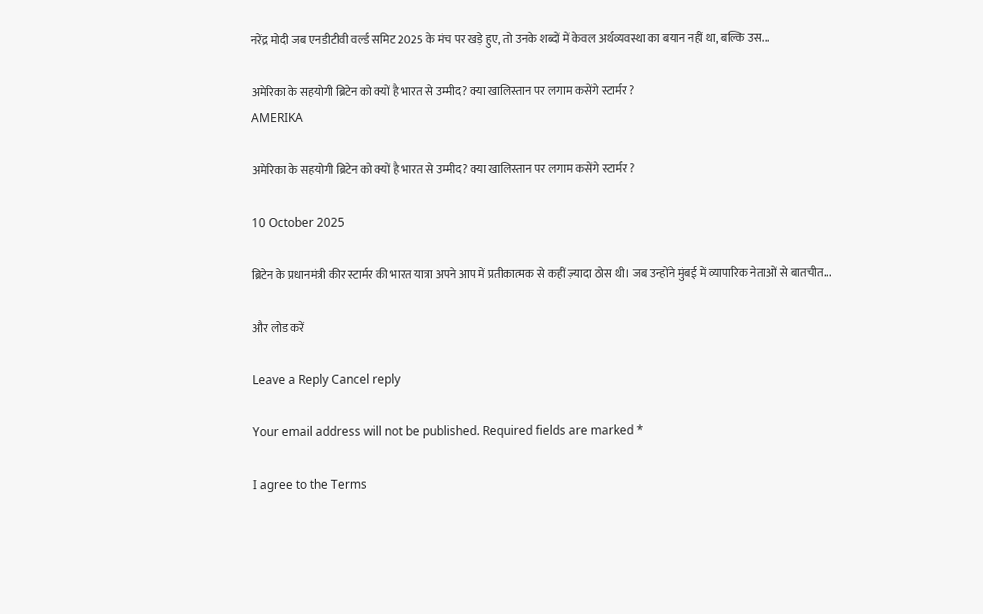नरेंद्र मोदी जब एनडीटीवी वर्ल्ड समिट 2025 के मंच पर खड़े हुए, तो उनके शब्दों में केवल अर्थव्यवस्था का बयान नहीं था, बल्कि उस...

अमेरिका के सहयोगी ब्रिटेन को क्यों है भारत से उम्मीद? क्या खालिस्तान पर लगाम कसेंगे स्टार्मर ?
AMERIKA

अमेरिका के सहयोगी ब्रिटेन को क्यों है भारत से उम्मीद? क्या खालिस्तान पर लगाम कसेंगे स्टार्मर ?

10 October 2025

ब्रिटेन के प्रधानमंत्री कीर स्टार्मर की भारत यात्रा अपने आप में प्रतीकात्मक से कहीं ज़्यादा ठोस थी। जब उन्होंने मुंबई में व्यापारिक नेताओं से बातचीत...

और लोड करें

Leave a Reply Cancel reply

Your email address will not be published. Required fields are marked *

I agree to the Terms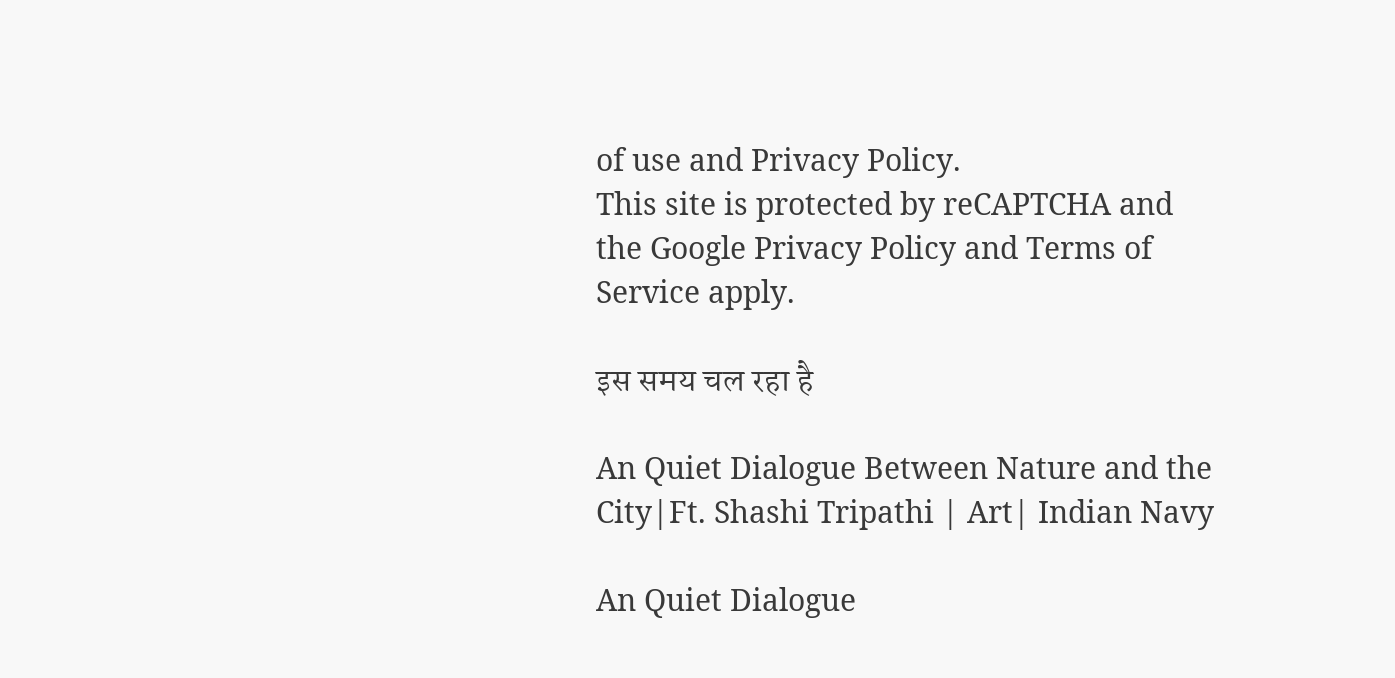of use and Privacy Policy.
This site is protected by reCAPTCHA and the Google Privacy Policy and Terms of Service apply.

इस समय चल रहा है

An Quiet Dialogue Between Nature and the City|Ft. Shashi Tripathi | Art| Indian Navy

An Quiet Dialogue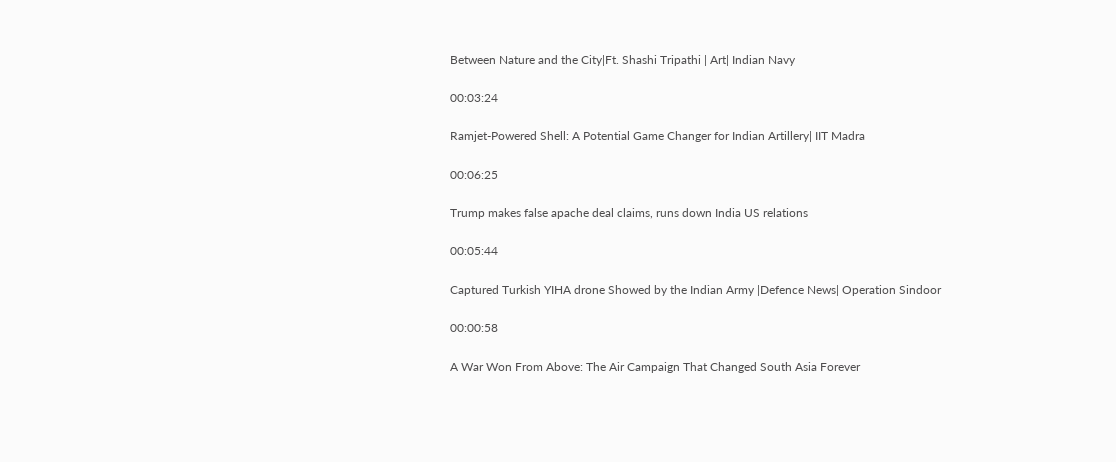Between Nature and the City|Ft. Shashi Tripathi | Art| Indian Navy

00:03:24

Ramjet-Powered Shell: A Potential Game Changer for Indian Artillery| IIT Madra

00:06:25

Trump makes false apache deal claims, runs down India US relations

00:05:44

Captured Turkish YIHA drone Showed by the Indian Army |Defence News| Operation Sindoor

00:00:58

A War Won From Above: The Air Campaign That Changed South Asia Forever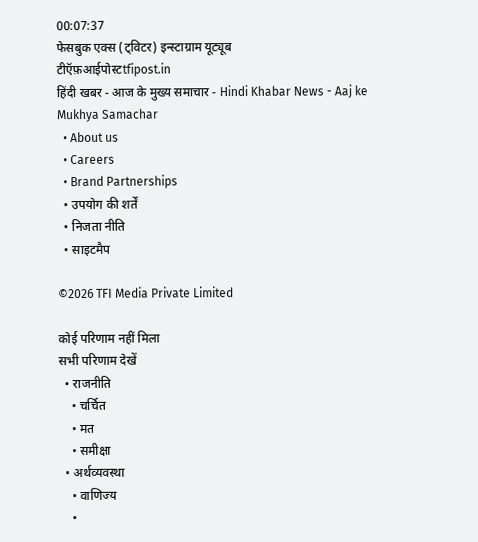00:07:37
फेसबुक एक्स (ट्विटर) इन्स्टाग्राम यूट्यूब
टीऍफ़आईपोस्टtfipost.in
हिंदी खबर - आज के मुख्य समाचार - Hindi Khabar News - Aaj ke Mukhya Samachar
  • About us
  • Careers
  • Brand Partnerships
  • उपयोग की शर्तें
  • निजता नीति
  • साइटमैप

©2026 TFI Media Private Limited

कोई परिणाम नहीं मिला
सभी परिणाम देखें
  • राजनीति
    • चर्चित
    • मत
    • समीक्षा
  • अर्थव्यवस्था
    • वाणिज्य
    •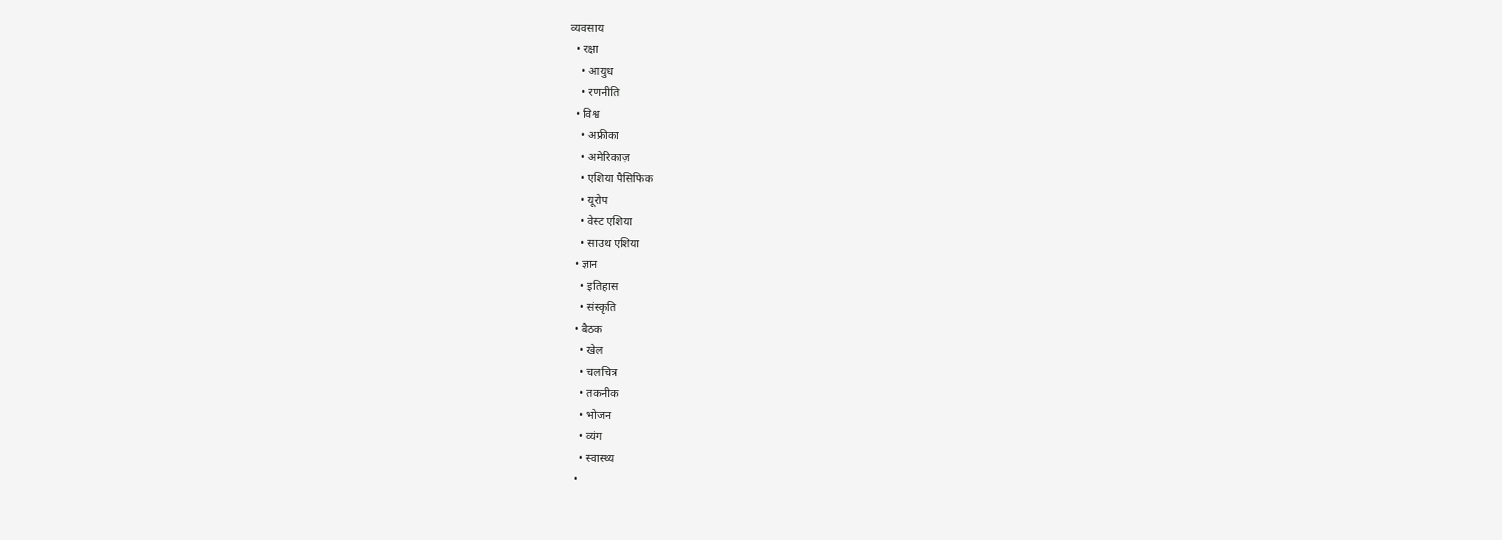व्यवसाय
  • रक्षा
    • आयुध
    • रणनीति
  • विश्व
    • अफ्रीका
    • अमेरिकाज़
    • एशिया पैसिफिक
    • यूरोप
    • वेस्ट एशिया
    • साउथ एशिया
  • ज्ञान
    • इतिहास
    • संस्कृति
  • बैठक
    • खेल
    • चलचित्र
    • तकनीक
    • भोजन
    • व्यंग
    • स्वास्थ्य
  •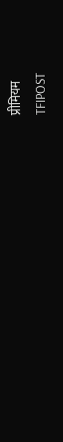प्रीमियम
TFIPOST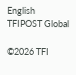English
TFIPOST Global

©2026 TFI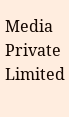Media Private Limited